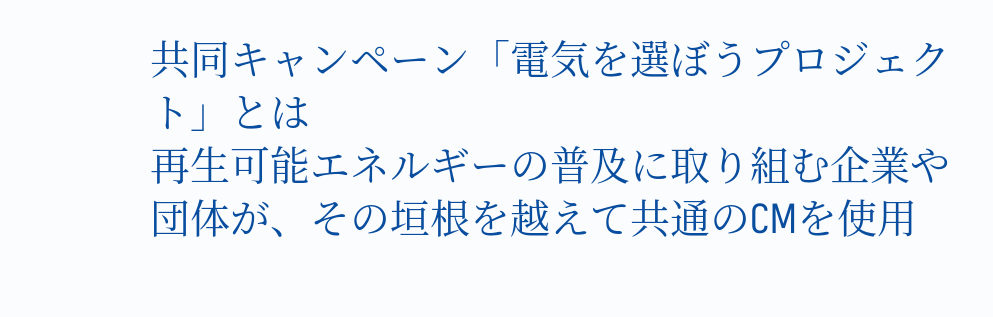共同キャンペーン「電気を選ぼうプロジェクト」とは
再生可能エネルギーの普及に取り組む企業や団体が、その垣根を越えて共通のCMを使用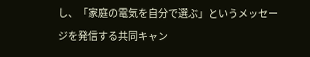し、「家庭の電気を自分で選ぶ」というメッセージを発信する共同キャン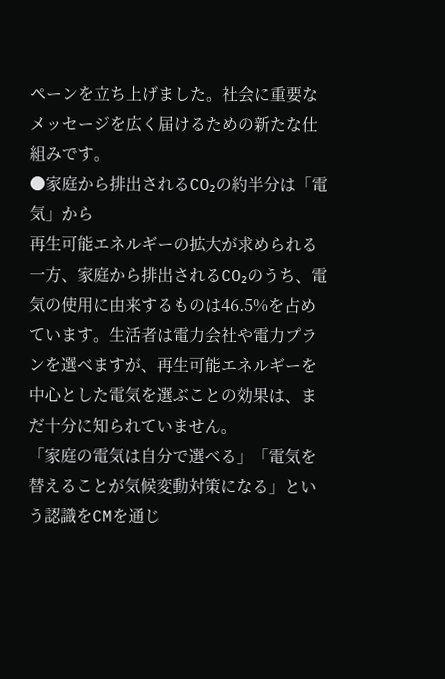ペーンを立ち上げました。社会に重要なメッセージを広く届けるための新たな仕組みです。
●家庭から排出されるCO₂の約半分は「電気」から
再生可能エネルギーの拡大が求められる一方、家庭から排出されるCO₂のうち、電気の使用に由来するものは46.5%を占めています。生活者は電力会社や電力プランを選べますが、再生可能エネルギーを中心とした電気を選ぶことの効果は、まだ十分に知られていません。
「家庭の電気は自分で選べる」「電気を替えることが気候変動対策になる」という認識をCMを通じ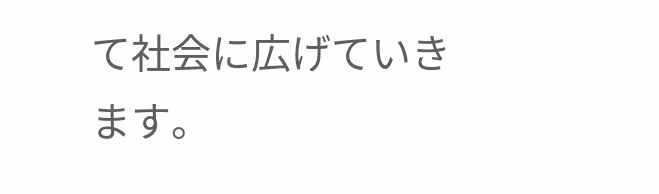て社会に広げていきます。